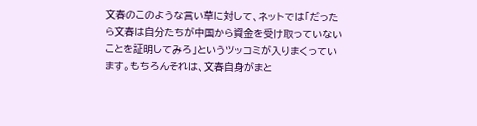文春のこのような言い草に対して、ネットでは「だったら文春は自分たちが中国から資金を受け取っていないことを証明してみろ」というツッコミが入りまくっています。もちろんそれは、文春自身がまと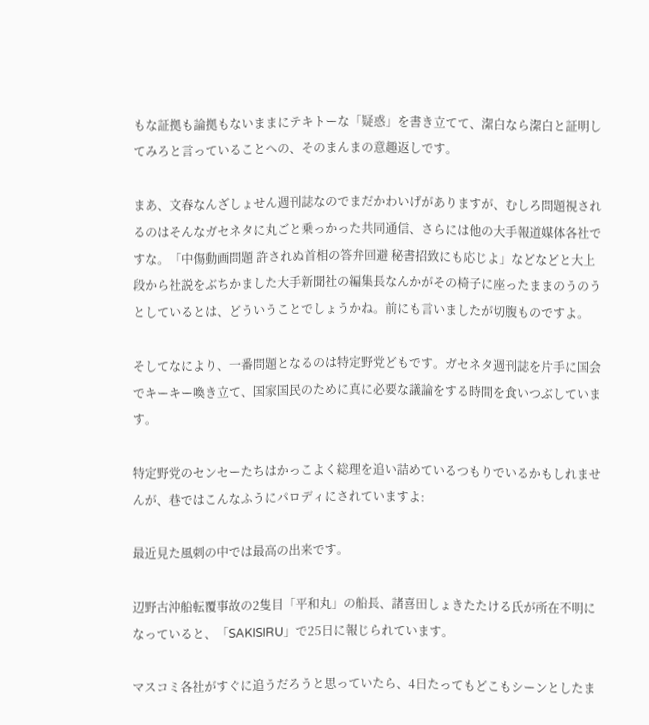もな証拠も論拠もないままにテキトーな「疑惑」を書き立てて、潔白なら潔白と証明してみろと言っていることへの、そのまんまの意趣返しです。

まあ、文春なんざしょせん週刊誌なのでまだかわいげがありますが、むしろ問題視されるのはそんなガセネタに丸ごと乗っかった共同通信、さらには他の大手報道媒体各社ですな。「中傷動画問題 許されぬ首相の答弁回避 秘書招致にも応じよ」などなどと大上段から社説をぶちかました大手新聞社の編集長なんかがその椅子に座ったままのうのうとしているとは、どういうことでしょうかね。前にも言いましたが切腹ものですよ。

そしてなにより、一番問題となるのは特定野党どもです。ガセネタ週刊誌を片手に国会でキーキー喚き立て、国家国民のために真に必要な議論をする時間を食いつぶしています。

特定野党のセンセーたちはかっこよく総理を追い詰めているつもりでいるかもしれませんが、巷ではこんなふうにパロディにされていますよ:

最近見た風刺の中では最高の出来です。

辺野古沖船転覆事故の2隻目「平和丸」の船長、諸喜田しょきたたける氏が所在不明になっていると、「SAKISIRU」で25日に報じられています。

マスコミ各社がすぐに追うだろうと思っていたら、4日たってもどこもシーンとしたま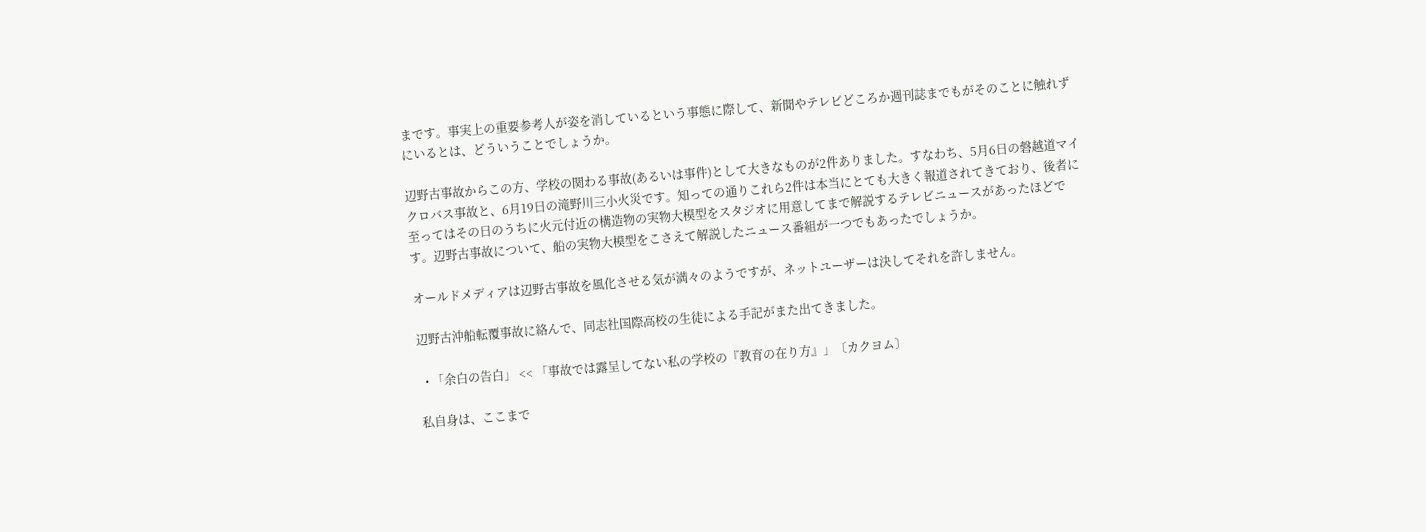まです。事実上の重要参考人が姿を消しているという事態に際して、新聞やテレビどころか週刊誌までもがそのことに触れずにいるとは、どういうことでしょうか。

辺野古事故からこの方、学校の関わる事故(あるいは事件)として大きなものが2件ありました。すなわち、5月6日の磐越道マイクロバス事故と、6月19日の滝野川三小火災です。知っての通りこれら2件は本当にとても大きく報道されてきており、後者に至ってはその日のうちに火元付近の構造物の実物大模型をスタジオに用意してまで解説するテレビニュースがあったほどです。辺野古事故について、船の実物大模型をこさえて解説したニュース番組が一つでもあったでしょうか。

オールドメディアは辺野古事故を風化させる気が満々のようですが、ネットユーザーは決してそれを許しません。

辺野古沖船転覆事故に絡んで、同志社国際高校の生徒による手記がまた出てきました。

  • 「余白の告白」 << 「事故では露呈してない私の学校の『教育の在り方』」〔カクヨム〕

私自身は、ここまで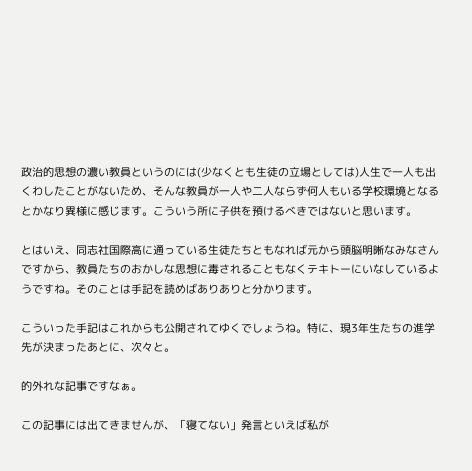政治的思想の濃い教員というのには(少なくとも生徒の立場としては)人生で一人も出くわしたことがないため、そんな教員が一人や二人ならず何人もいる学校環境となるとかなり異様に感じます。こういう所に子供を預けるべきではないと思います。

とはいえ、同志社国際高に通っている生徒たちともなれば元から頭脳明晰なみなさんですから、教員たちのおかしな思想に毒されることもなくテキトーにいなしているようですね。そのことは手記を読めばありありと分かります。

こういった手記はこれからも公開されてゆくでしょうね。特に、現3年生たちの進学先が決まったあとに、次々と。

的外れな記事ですなぁ。

この記事には出てきませんが、「寝てない」発言といえば私が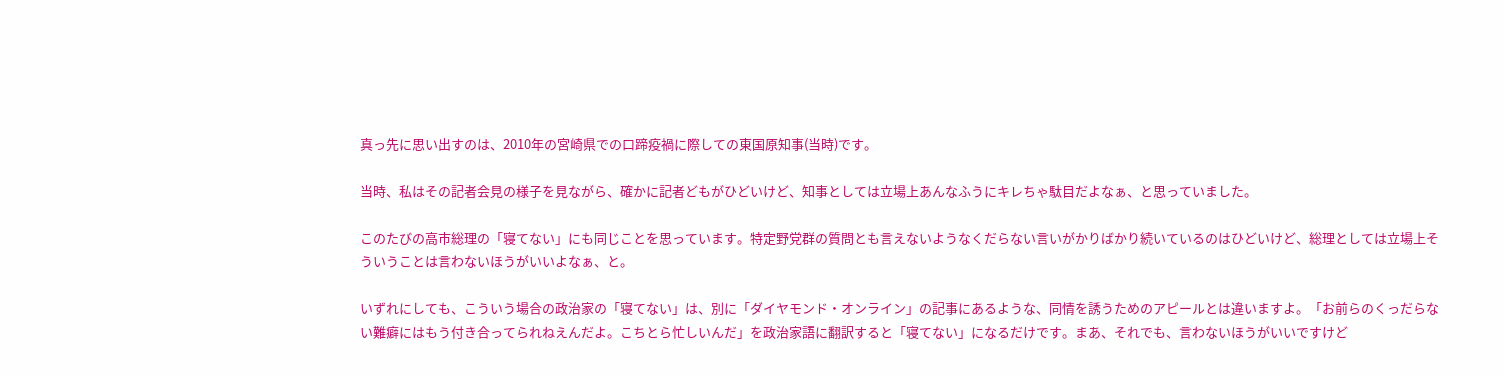真っ先に思い出すのは、2010年の宮崎県での口蹄疫禍に際しての東国原知事(当時)です。

当時、私はその記者会見の様子を見ながら、確かに記者どもがひどいけど、知事としては立場上あんなふうにキレちゃ駄目だよなぁ、と思っていました。

このたびの高市総理の「寝てない」にも同じことを思っています。特定野党群の質問とも言えないようなくだらない言いがかりばかり続いているのはひどいけど、総理としては立場上そういうことは言わないほうがいいよなぁ、と。

いずれにしても、こういう場合の政治家の「寝てない」は、別に「ダイヤモンド・オンライン」の記事にあるような、同情を誘うためのアピールとは違いますよ。「お前らのくっだらない難癖にはもう付き合ってられねえんだよ。こちとら忙しいんだ」を政治家語に翻訳すると「寝てない」になるだけです。まあ、それでも、言わないほうがいいですけど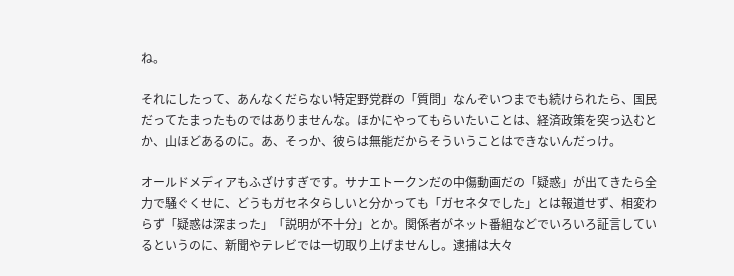ね。

それにしたって、あんなくだらない特定野党群の「質問」なんぞいつまでも続けられたら、国民だってたまったものではありませんな。ほかにやってもらいたいことは、経済政策を突っ込むとか、山ほどあるのに。あ、そっか、彼らは無能だからそういうことはできないんだっけ。

オールドメディアもふざけすぎです。サナエトークンだの中傷動画だの「疑惑」が出てきたら全力で騒ぐくせに、どうもガセネタらしいと分かっても「ガセネタでした」とは報道せず、相変わらず「疑惑は深まった」「説明が不十分」とか。関係者がネット番組などでいろいろ証言しているというのに、新聞やテレビでは一切取り上げませんし。逮捕は大々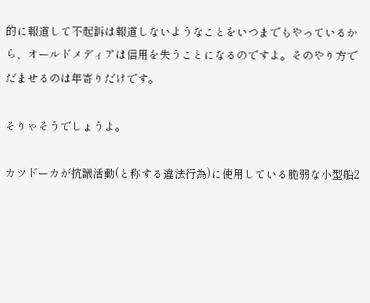的に報道して不起訴は報道しないようなことをいつまでもやっているから、オールドメディアは信用を失うことになるのですよ。そのやり方でだませるのは年寄りだけです。

そりゃそうでしょうよ。

カツドーカが抗議活動(と称する違法行為)に使用している脆弱な小型船2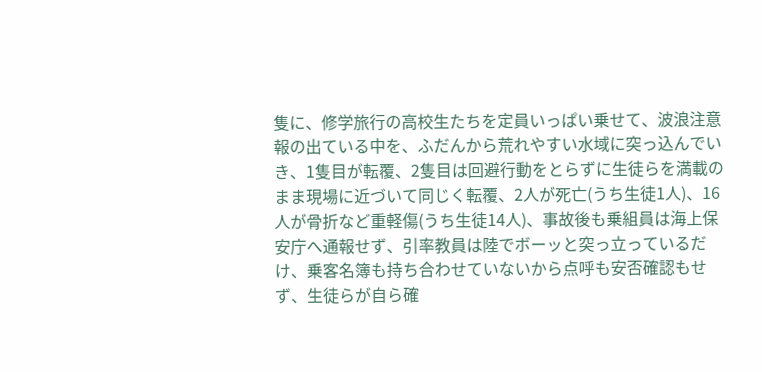隻に、修学旅行の高校生たちを定員いっぱい乗せて、波浪注意報の出ている中を、ふだんから荒れやすい水域に突っ込んでいき、1隻目が転覆、2隻目は回避行動をとらずに生徒らを満載のまま現場に近づいて同じく転覆、2人が死亡(うち生徒1人)、16人が骨折など重軽傷(うち生徒14人)、事故後も乗組員は海上保安庁へ通報せず、引率教員は陸でボーッと突っ立っているだけ、乗客名簿も持ち合わせていないから点呼も安否確認もせず、生徒らが自ら確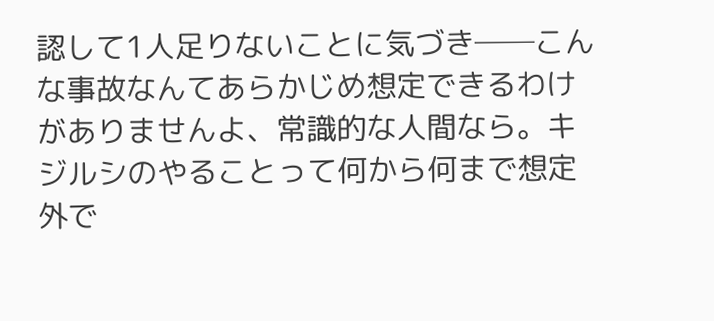認して1人足りないことに気づき──こんな事故なんてあらかじめ想定できるわけがありませんよ、常識的な人間なら。キジルシのやることって何から何まで想定外で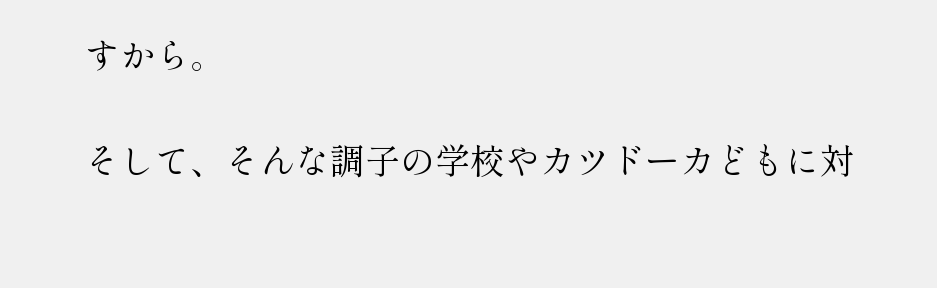すから。

そして、そんな調子の学校やカツドーカどもに対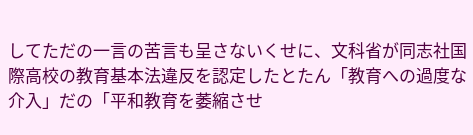してただの一言の苦言も呈さないくせに、文科省が同志社国際高校の教育基本法違反を認定したとたん「教育への過度な介入」だの「平和教育を萎縮させ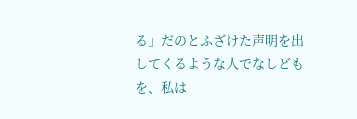る」だのとふざけた声明を出してくるような人でなしどもを、私は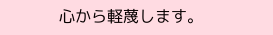心から軽蔑します。